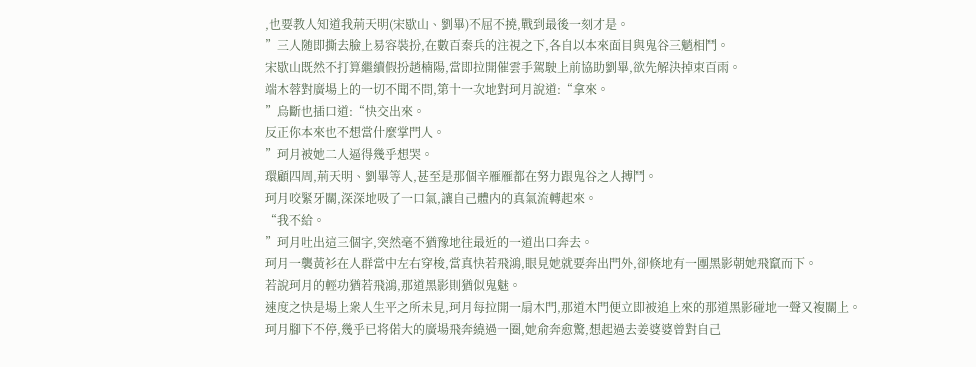,也要教人知道我荊天明(宋歇山、劉畢)不屈不撓,戰到最後一刻才是。
”三人随即撕去臉上易容裝扮,在數百秦兵的注視之下,各自以本來面目與鬼谷三魈相鬥。
宋歇山既然不打算繼續假扮趙楠陽,當即拉開催雲手駕駛上前協助劉畢,欲先解決掉束百雨。
端木蓉對廣場上的一切不聞不問,第十一次地對珂月說道:“拿來。
”烏斷也插口道:“快交出來。
反正你本來也不想當什麼掌門人。
”珂月被她二人逼得幾乎想哭。
環顧四周,荊天明、劉畢等人,甚至是那個辛雁雁都在努力跟鬼谷之人搏鬥。
珂月咬緊牙關,深深地吸了一口氣,讓自己體内的真氣流轉起來。
“我不給。
”珂月吐出這三個字,突然毫不猶豫地往最近的一道出口奔去。
珂月一襲黃衫在人群當中左右穿梭,當真快若飛鴻,眼見她就要奔出門外,卻倏地有一團黑影朝她飛竄而下。
若說珂月的輕功猶若飛鴻,那道黑影則猶似鬼魅。
速度之快是場上衆人生平之所未見,珂月每拉開一扇木門,那道木門便立即被追上來的那道黑影碰地一聲又複關上。
珂月腳下不停,幾乎已将偌大的廣場飛奔繞過一圈,她俞奔愈驚,想起過去姜婆婆曾對自己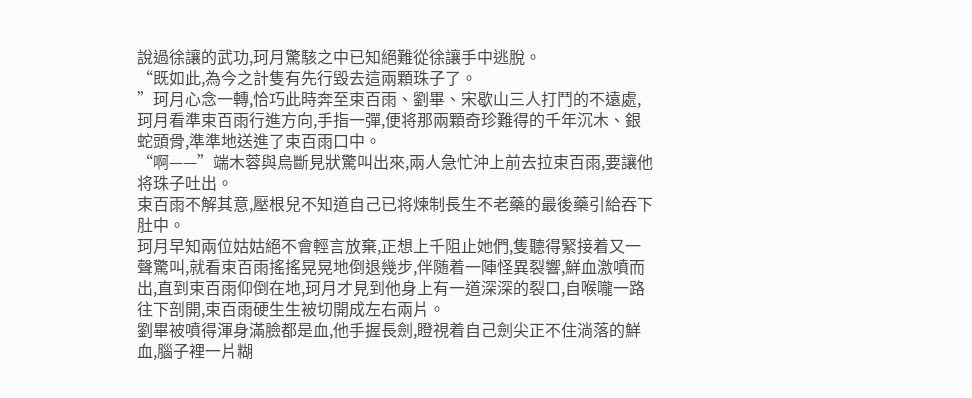說過徐讓的武功,珂月驚駭之中已知絕難從徐讓手中逃脫。
“既如此,為今之計隻有先行毀去這兩顆珠子了。
”珂月心念一轉,恰巧此時奔至束百雨、劉畢、宋歇山三人打鬥的不遠處,珂月看準束百雨行進方向,手指一彈,便将那兩顆奇珍難得的千年沉木、銀蛇頭骨,準準地送進了束百雨口中。
“啊——”端木蓉與烏斷見狀驚叫出來,兩人急忙沖上前去拉束百雨,要讓他将珠子吐出。
束百雨不解其意,壓根兒不知道自己已将煉制長生不老藥的最後藥引給吞下肚中。
珂月早知兩位姑姑絕不會輕言放棄,正想上千阻止她們,隻聽得緊接着又一聲驚叫,就看束百雨搖搖晃晃地倒退幾步,伴随着一陣怪異裂響,鮮血激噴而出,直到束百雨仰倒在地,珂月才見到他身上有一道深深的裂口,自喉嚨一路往下剖開,束百雨硬生生被切開成左右兩片。
劉畢被噴得渾身滿臉都是血,他手握長劍,瞪視着自己劍尖正不住淌落的鮮血,腦子裡一片糊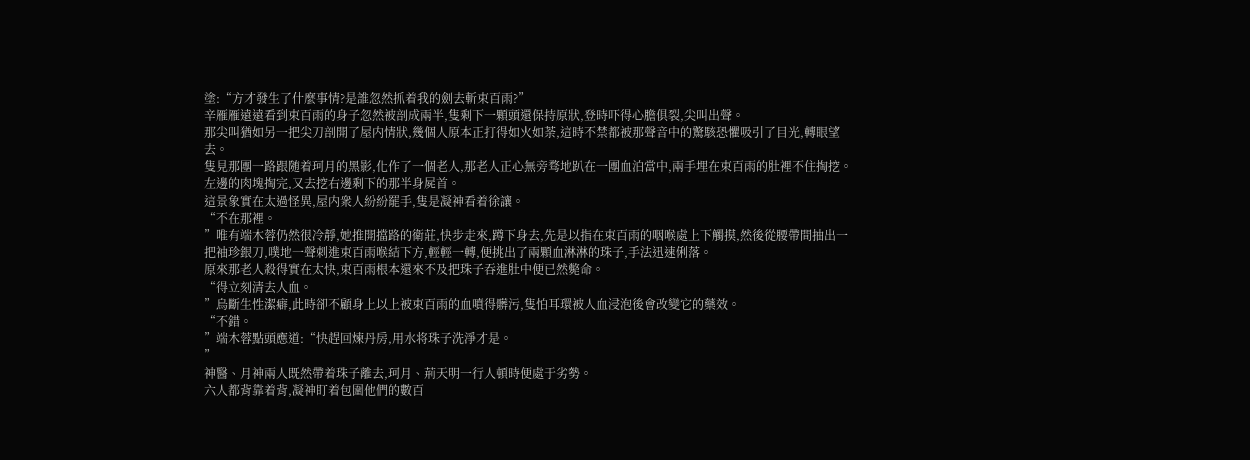塗:“方才發生了什麼事情?是誰忽然抓着我的劍去斬束百雨?”
辛雁雁遠遠看到束百雨的身子忽然被剖成兩半,隻剩下一顆頭還保持原狀,登時吓得心膽俱裂,尖叫出聲。
那尖叫猶如另一把尖刀剖開了屋内情狀,幾個人原本正打得如火如荼,這時不禁都被那聲音中的驚駭恐懼吸引了目光,轉眼望去。
隻見那團一路跟随着珂月的黑影,化作了一個老人,那老人正心無旁骛地趴在一團血泊當中,兩手埋在束百雨的肚裡不住掏挖。
左邊的肉塊掏完,又去挖右邊剩下的那半身屍首。
這景象實在太過怪異,屋内衆人紛紛罷手,隻是凝神看着徐讓。
“不在那裡。
”唯有端木蓉仍然很冷靜,她推開擋路的衛莊,快步走來,蹲下身去,先是以指在束百雨的咽喉處上下觸摸,然後從腰帶間抽出一把袖珍銀刀,噗地一聲刺進束百雨喉結下方,輕輕一轉,便挑出了兩顆血淋淋的珠子,手法迅速俐落。
原來那老人殺得實在太快,束百雨根本還來不及把珠子吞進肚中便已然斃命。
“得立刻清去人血。
”烏斷生性潔癖,此時卻不顧身上以上被束百雨的血噴得髒污,隻怕耳環被人血浸泡後會改變它的藥效。
“不錯。
”端木蓉點頭應道:“快趕回煉丹房,用水将珠子洗淨才是。
”
神醫、月神兩人既然帶着珠子離去,珂月、荊天明一行人頓時便處于劣勢。
六人都背靠着背,凝神盯着包圍他們的數百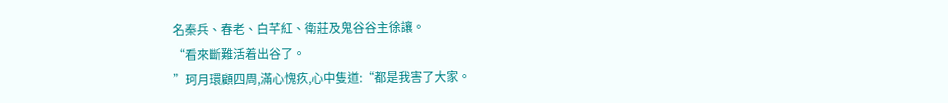名秦兵、春老、白芊紅、衛莊及鬼谷谷主徐讓。
“看來斷難活着出谷了。
”珂月環顧四周,滿心愧疚,心中隻道:“都是我害了大家。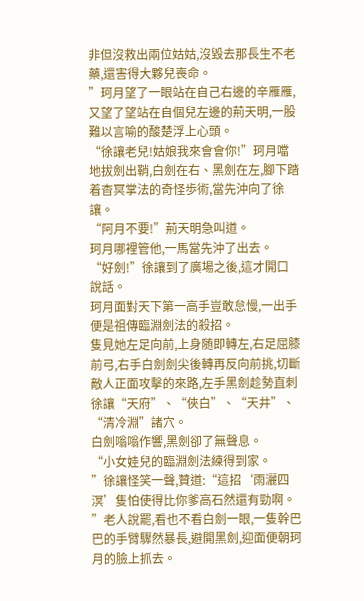非但沒救出兩位姑姑,沒毀去那長生不老藥,還害得大夥兒喪命。
”珂月望了一眼站在自己右邊的辛雁雁,又望了望站在自個兒左邊的荊天明,一股難以言喻的酸楚浮上心頭。
“徐讓老兒!姑娘我來會會你!”珂月噹地拔劍出鞘,白劍在右、黑劍在左,腳下踏着杳冥掌法的奇怪歩術,當先沖向了徐讓。
“阿月不要!”荊天明急叫道。
珂月哪裡管他,一馬當先沖了出去。
“好劍!”徐讓到了廣場之後,這才開口說話。
珂月面對天下第一高手豈敢怠慢,一出手便是祖傳臨淵劍法的殺招。
隻見她左足向前,上身随即轉左,右足屈膝前弓,右手白劍劍尖後轉再反向前挑,切斷敵人正面攻擊的來路,左手黑劍趁勢直刺徐讓“天府”、“俠白”、“天井”、“清冷淵”諸穴。
白劍嗡嗡作響,黑劍卻了無聲息。
“小女娃兒的臨淵劍法練得到家。
”徐讓怪笑一聲,贊道:“這招‘雨灑四溟’隻怕使得比你爹高石然還有勁啊。
”老人說罷,看也不看白劍一眼,一隻幹巴巴的手臂驟然暴長,避開黑劍,迎面便朝珂月的臉上抓去。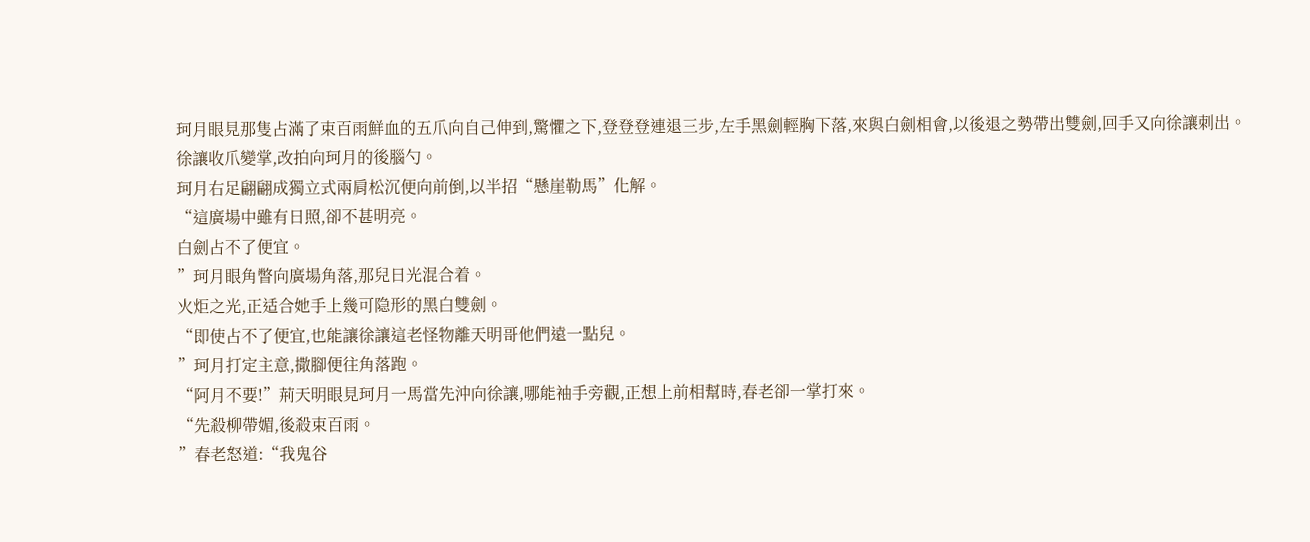珂月眼見那隻占滿了束百雨鮮血的五爪向自己伸到,驚懼之下,登登登連退三步,左手黑劍輕胸下落,來與白劍相會,以後退之勢帶出雙劍,回手又向徐讓刺出。
徐讓收爪變掌,改拍向珂月的後腦勺。
珂月右足翩翩成獨立式兩肩松沉便向前倒,以半招“懸崖勒馬”化解。
“這廣場中雖有日照,卻不甚明亮。
白劍占不了便宜。
”珂月眼角瞥向廣場角落,那兒日光混合着。
火炬之光,正适合她手上幾可隐形的黑白雙劍。
“即使占不了便宜,也能讓徐讓這老怪物離天明哥他們遠一點兒。
”珂月打定主意,撒腳便往角落跑。
“阿月不要!”荊天明眼見珂月一馬當先沖向徐讓,哪能袖手旁觀,正想上前相幫時,春老卻一掌打來。
“先殺柳帶媚,後殺束百雨。
”春老怒道:“我鬼谷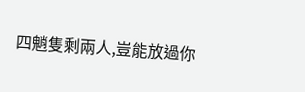四魈隻剩兩人,豈能放過你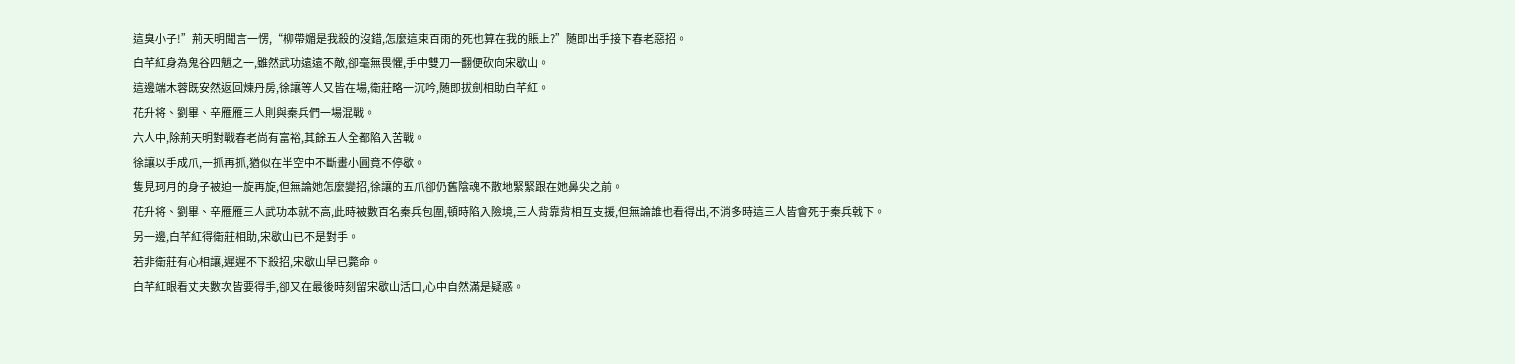這臭小子!”荊天明聞言一愣,“柳帶媚是我殺的沒錯,怎麼這束百雨的死也算在我的賬上?”随即出手接下春老惡招。
白芊紅身為鬼谷四魈之一,雖然武功遠遠不敵,卻毫無畏懼,手中雙刀一翻便砍向宋歇山。
這邊端木蓉既安然返回煉丹房,徐讓等人又皆在場,衛莊略一沉吟,随即拔劍相助白芊紅。
花升将、劉畢、辛雁雁三人則與秦兵們一場混戰。
六人中,除荊天明對戰春老尚有富裕,其餘五人全都陷入苦戰。
徐讓以手成爪,一抓再抓,猶似在半空中不斷畫小圓竟不停歇。
隻見珂月的身子被迫一旋再旋,但無論她怎麼變招,徐讓的五爪卻仍舊陰魂不散地緊緊跟在她鼻尖之前。
花升将、劉畢、辛雁雁三人武功本就不高,此時被數百名秦兵包圍,頓時陷入險境,三人背靠背相互支援,但無論誰也看得出,不消多時這三人皆會死于秦兵戟下。
另一邊,白芊紅得衛莊相助,宋歇山已不是對手。
若非衛莊有心相讓,遲遲不下殺招,宋歇山早已斃命。
白芊紅眼看丈夫數次皆要得手,卻又在最後時刻留宋歇山活口,心中自然滿是疑惑。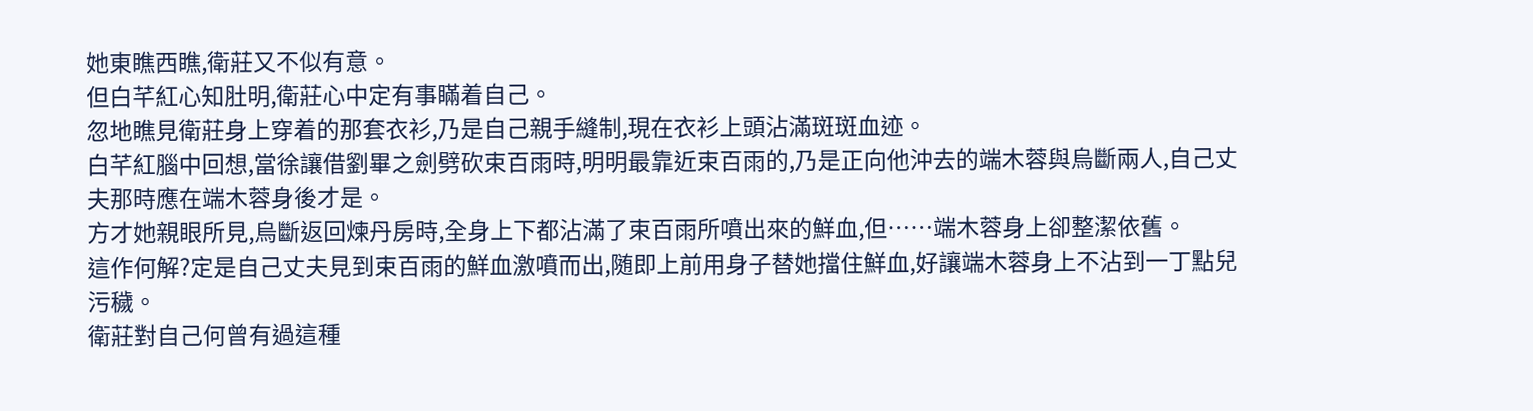她東瞧西瞧,衛莊又不似有意。
但白芊紅心知肚明,衛莊心中定有事瞞着自己。
忽地瞧見衛莊身上穿着的那套衣衫,乃是自己親手縫制,現在衣衫上頭沾滿斑斑血迹。
白芊紅腦中回想,當徐讓借劉畢之劍劈砍束百雨時,明明最靠近束百雨的,乃是正向他沖去的端木蓉與烏斷兩人,自己丈夫那時應在端木蓉身後才是。
方才她親眼所見,烏斷返回煉丹房時,全身上下都沾滿了束百雨所噴出來的鮮血,但……端木蓉身上卻整潔依舊。
這作何解?定是自己丈夫見到束百雨的鮮血激噴而出,随即上前用身子替她擋住鮮血,好讓端木蓉身上不沾到一丁點兒污穢。
衛莊對自己何曾有過這種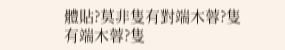體貼?莫非隻有對端木蓉?隻有端木蓉?隻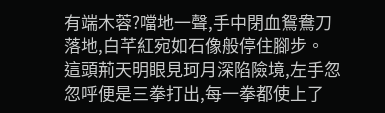有端木蓉?噹地一聲,手中閉血鴛鴦刀落地,白芊紅宛如石像般停住腳步。
這頭荊天明眼見珂月深陷險境,左手忽忽呼便是三拳打出,每一拳都使上了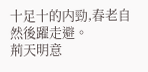十足十的内勁,春老自然後躍走避。
荊天明意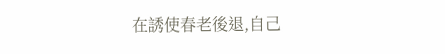在誘使春老後退,自己